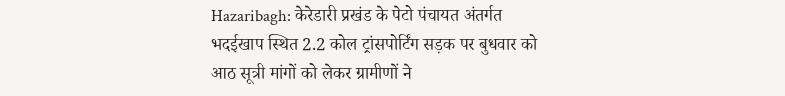Hazaribagh: केरेडारी प्रखंड के पेटो पंचायत अंतर्गत भदईखाप स्थित 2.2 कोल ट्रांसपोर्टिंग सड़क पर बुधवार को आठ सूत्री मांगों को लेकर ग्रामीणों ने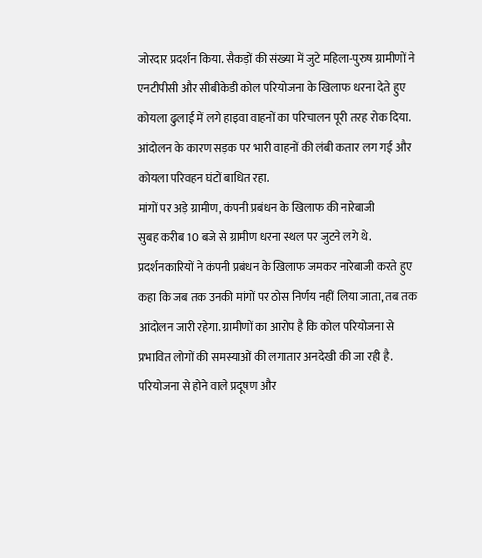जोरदार प्रदर्शन किया. सैकड़ों की संख्या में जुटे महिला-पुरुष ग्रामीणों ने एनटीपीसी और सीबीकेडी कोल परियोजना के खिलाफ धरना देते हुए कोयला ढुलाई में लगे हाइवा वाहनों का परिचालन पूरी तरह रोक दिया. आंदोलन के कारण सड़क पर भारी वाहनों की लंबी कतार लग गई और कोयला परिवहन घंटों बाधित रहा.
मांगों पर अड़े ग्रामीण, कंपनी प्रबंधन के खिलाफ की नारेबाजी
सुबह करीब 10 बजे से ग्रामीण धरना स्थल पर जुटने लगे थे. प्रदर्शनकारियों ने कंपनी प्रबंधन के खिलाफ जमकर नारेबाजी करते हुए कहा कि जब तक उनकी मांगों पर ठोस निर्णय नहीं लिया जाता, तब तक आंदोलन जारी रहेगा. ग्रामीणों का आरोप है कि कोल परियोजना से प्रभावित लोगों की समस्याओं की लगातार अनदेखी की जा रही है. परियोजना से होने वाले प्रदूषण और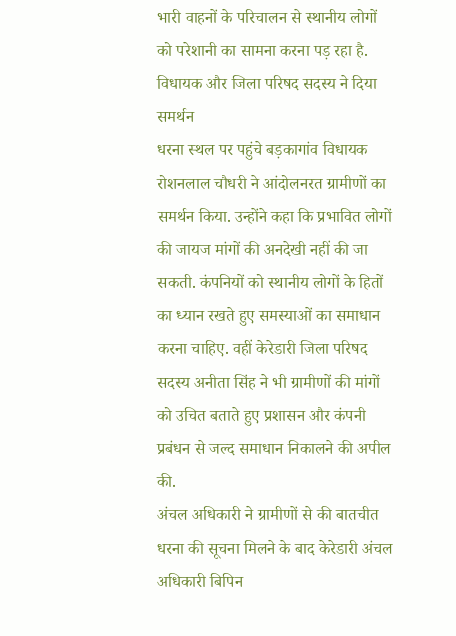भारी वाहनों के परिचालन से स्थानीय लोगों को परेशानी का सामना करना पड़ रहा है.
विधायक और जिला परिषद सदस्य ने दिया समर्थन
धरना स्थल पर पहुंचे बड़कागांव विधायक रोशनलाल चौधरी ने आंदोलनरत ग्रामीणों का समर्थन किया. उन्होंने कहा कि प्रभावित लोगों की जायज मांगों की अनदेखी नहीं की जा सकती. कंपनियों को स्थानीय लोगों के हितों का ध्यान रखते हुए समस्याओं का समाधान करना चाहिए. वहीं केरेडारी जिला परिषद सदस्य अनीता सिंह ने भी ग्रामीणों की मांगों को उचित बताते हुए प्रशासन और कंपनी प्रबंधन से जल्द समाधान निकालने की अपील की.
अंचल अधिकारी ने ग्रामीणों से की बातचीत
धरना की सूचना मिलने के बाद केरेडारी अंचल अधिकारी बिपिन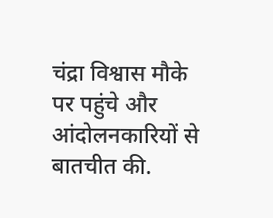चंद्रा विश्वास मौके पर पहुंचे और आंदोलनकारियों से बातचीत की.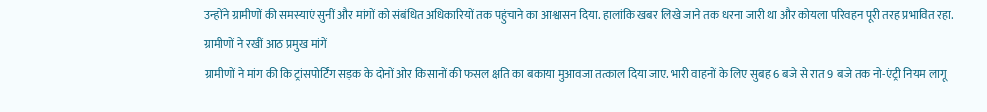उन्होंने ग्रामीणों की समस्याएं सुनीं और मांगों को संबंधित अधिकारियों तक पहुंचाने का आश्वासन दिया. हालांकि खबर लिखे जाने तक धरना जारी था और कोयला परिवहन पूरी तरह प्रभावित रहा.
ग्रामीणों ने रखीं आठ प्रमुख मांगें
ग्रामीणों ने मांग की कि ट्रांसपोर्टिंग सड़क के दोनों ओर किसानों की फसल क्षति का बकाया मुआवजा तत्काल दिया जाए. भारी वाहनों के लिए सुबह 6 बजे से रात 9 बजे तक नो-एंट्री नियम लागू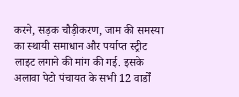करने, सड़क चौड़ीकरण, जाम की समस्या का स्थायी समाधान और पर्याप्त स्ट्रीट लाइट लगाने की मांग की गई. इसके अलावा पेटो पंचायत के सभी 12 वार्डों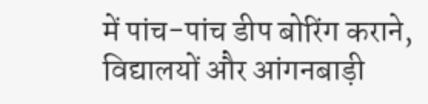में पांच-पांच डीप बोरिंग कराने, विद्यालयों और आंगनबाड़ी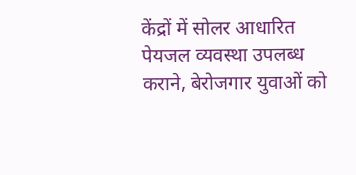केंद्रों में सोलर आधारित पेयजल व्यवस्था उपलब्ध कराने, बेरोजगार युवाओं को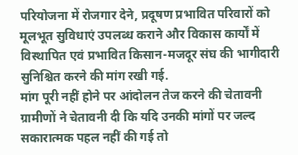परियोजना में रोजगार देने, प्रदूषण प्रभावित परिवारों को मूलभूत सुविधाएं उपलब्ध कराने और विकास कार्यों में विस्थापित एवं प्रभावित किसान-मजदूर संघ की भागीदारी सुनिश्चित करने की मांग रखी गई.
मांग पूरी नहीं होने पर आंदोलन तेज करने की चेतावनी
ग्रामीणों ने चेतावनी दी कि यदि उनकी मांगों पर जल्द सकारात्मक पहल नहीं की गई तो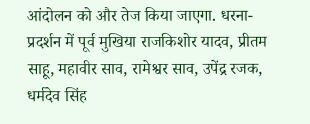आंदोलन को और तेज किया जाएगा. धरना-प्रदर्शन में पूर्व मुखिया राजकिशोर यादव, प्रीतम साहू, महावीर साव, रामेश्वर साव, उपेंद्र रजक, धर्मदेव सिंह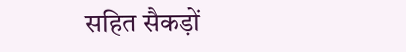सहित सैकड़ों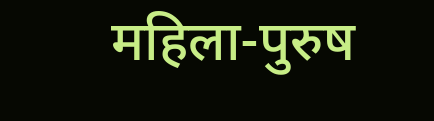महिला-पुरुष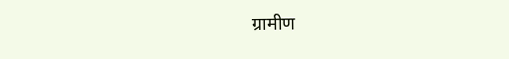ग्रामीण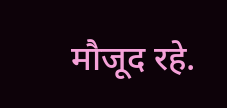मौजूद रहे.